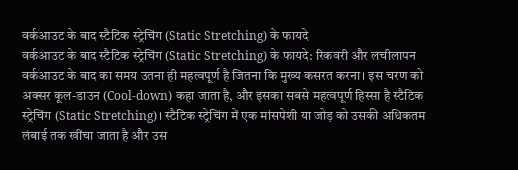वर्कआउट के बाद स्टैटिक स्ट्रेचिंग (Static Stretching) के फायदे
वर्कआउट के बाद स्टैटिक स्ट्रेचिंग (Static Stretching) के फायदे: रिकवरी और लचीलापन
वर्कआउट के बाद का समय उतना ही महत्वपूर्ण है जितना कि मुख्य कसरत करना। इस चरण को अक्सर कूल-डाउन (Cool-down) कहा जाता है, और इसका सबसे महत्वपूर्ण हिस्सा है स्टैटिक स्ट्रेचिंग (Static Stretching)। स्टैटिक स्ट्रेचिंग में एक मांसपेशी या जोड़ को उसकी अधिकतम लंबाई तक खींचा जाता है और उस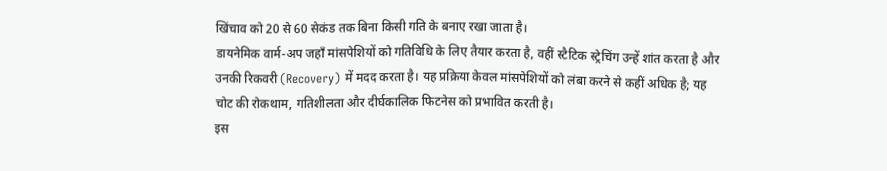खिंचाव को 20 से 60 सेकंड तक बिना किसी गति के बनाए रखा जाता है।
डायनेमिक वार्म-अप जहाँ मांसपेशियों को गतिविधि के लिए तैयार करता है, वहीं स्टैटिक स्ट्रेचिंग उन्हें शांत करता है और उनकी रिकवरी (Recovery) में मदद करता है। यह प्रक्रिया केवल मांसपेशियों को लंबा करने से कहीं अधिक है; यह चोट की रोकथाम, गतिशीलता और दीर्घकालिक फिटनेस को प्रभावित करती है।
इस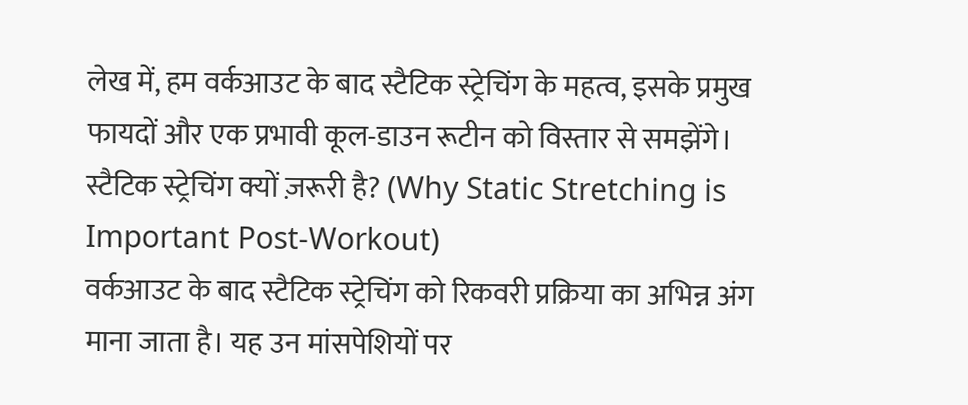लेख में, हम वर्कआउट के बाद स्टैटिक स्ट्रेचिंग के महत्व, इसके प्रमुख फायदों और एक प्रभावी कूल-डाउन रूटीन को विस्तार से समझेंगे।
स्टैटिक स्ट्रेचिंग क्यों ज़रूरी है? (Why Static Stretching is Important Post-Workout)
वर्कआउट के बाद स्टैटिक स्ट्रेचिंग को रिकवरी प्रक्रिया का अभिन्न अंग माना जाता है। यह उन मांसपेशियों पर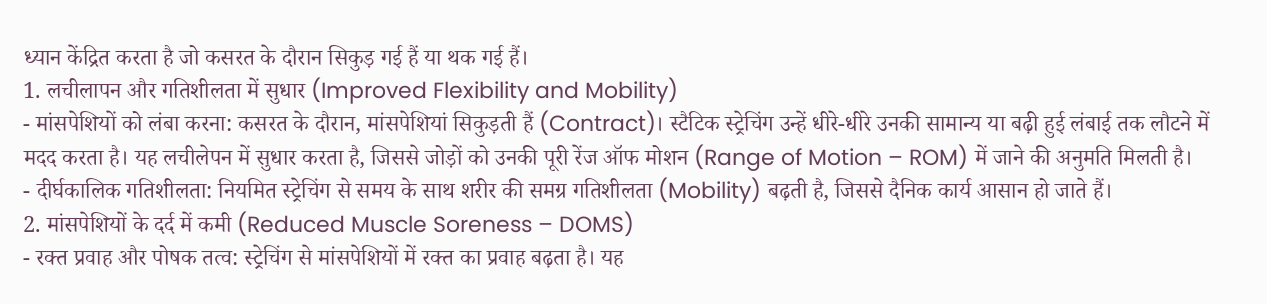ध्यान केंद्रित करता है जो कसरत के दौरान सिकुड़ गई हैं या थक गई हैं।
1. लचीलापन और गतिशीलता में सुधार (Improved Flexibility and Mobility)
- मांसपेशियों को लंबा करना: कसरत के दौरान, मांसपेशियां सिकुड़ती हैं (Contract)। स्टैटिक स्ट्रेचिंग उन्हें धीरे-धीरे उनकी सामान्य या बढ़ी हुई लंबाई तक लौटने में मदद करता है। यह लचीलेपन में सुधार करता है, जिससे जोड़ों को उनकी पूरी रेंज ऑफ मोशन (Range of Motion – ROM) में जाने की अनुमति मिलती है।
- दीर्घकालिक गतिशीलता: नियमित स्ट्रेचिंग से समय के साथ शरीर की समग्र गतिशीलता (Mobility) बढ़ती है, जिससे दैनिक कार्य आसान हो जाते हैं।
2. मांसपेशियों के दर्द में कमी (Reduced Muscle Soreness – DOMS)
- रक्त प्रवाह और पोषक तत्व: स्ट्रेचिंग से मांसपेशियों में रक्त का प्रवाह बढ़ता है। यह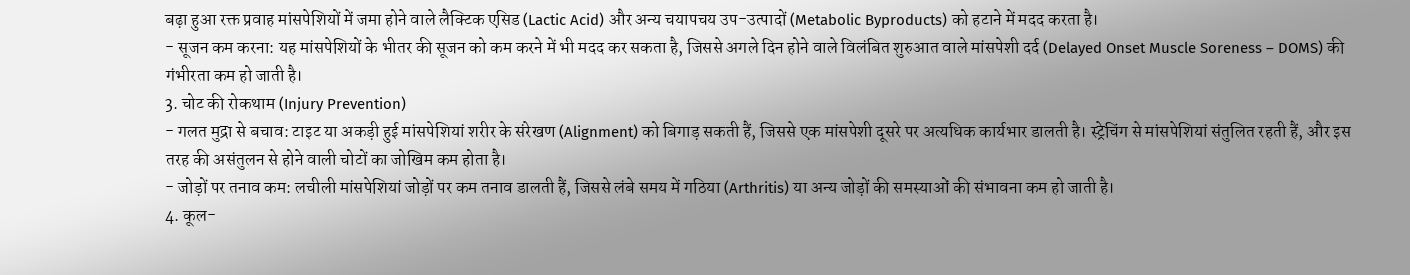बढ़ा हुआ रक्त प्रवाह मांसपेशियों में जमा होने वाले लैक्टिक एसिड (Lactic Acid) और अन्य चयापचय उप-उत्पादों (Metabolic Byproducts) को हटाने में मदद करता है।
- सूजन कम करना: यह मांसपेशियों के भीतर की सूजन को कम करने में भी मदद कर सकता है, जिससे अगले दिन होने वाले विलंबित शुरुआत वाले मांसपेशी दर्द (Delayed Onset Muscle Soreness – DOMS) की गंभीरता कम हो जाती है।
3. चोट की रोकथाम (Injury Prevention)
- गलत मुद्रा से बचाव: टाइट या अकड़ी हुई मांसपेशियां शरीर के संरेखण (Alignment) को बिगाड़ सकती हैं, जिससे एक मांसपेशी दूसरे पर अत्यधिक कार्यभार डालती है। स्ट्रेचिंग से मांसपेशियां संतुलित रहती हैं, और इस तरह की असंतुलन से होने वाली चोटों का जोखिम कम होता है।
- जोड़ों पर तनाव कम: लचीली मांसपेशियां जोड़ों पर कम तनाव डालती हैं, जिससे लंबे समय में गठिया (Arthritis) या अन्य जोड़ों की समस्याओं की संभावना कम हो जाती है।
4. कूल-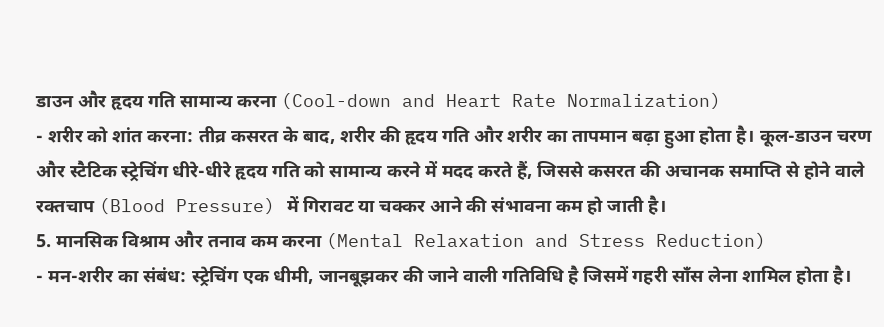डाउन और हृदय गति सामान्य करना (Cool-down and Heart Rate Normalization)
- शरीर को शांत करना: तीव्र कसरत के बाद, शरीर की हृदय गति और शरीर का तापमान बढ़ा हुआ होता है। कूल-डाउन चरण और स्टैटिक स्ट्रेचिंग धीरे-धीरे हृदय गति को सामान्य करने में मदद करते हैं, जिससे कसरत की अचानक समाप्ति से होने वाले रक्तचाप (Blood Pressure) में गिरावट या चक्कर आने की संभावना कम हो जाती है।
5. मानसिक विश्राम और तनाव कम करना (Mental Relaxation and Stress Reduction)
- मन-शरीर का संबंध: स्ट्रेचिंग एक धीमी, जानबूझकर की जाने वाली गतिविधि है जिसमें गहरी साँस लेना शामिल होता है।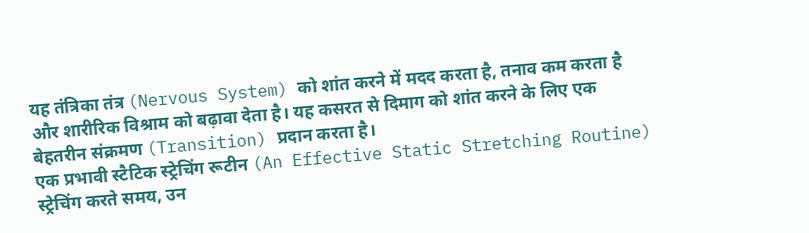यह तंत्रिका तंत्र (Nervous System) को शांत करने में मदद करता है, तनाव कम करता है और शारीरिक विश्राम को बढ़ावा देता है। यह कसरत से दिमाग को शांत करने के लिए एक बेहतरीन संक्रमण (Transition) प्रदान करता है।
एक प्रभावी स्टैटिक स्ट्रेचिंग रूटीन (An Effective Static Stretching Routine)
स्ट्रेचिंग करते समय, उन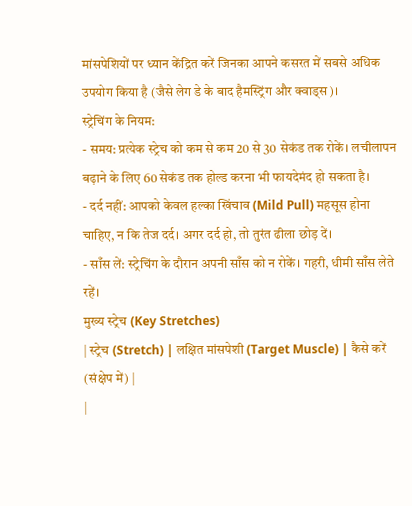मांसपेशियों पर ध्यान केंद्रित करें जिनका आपने कसरत में सबसे अधिक उपयोग किया है (जैसे लेग डे के बाद हैमस्ट्रिंग और क्वाड्स)।
स्ट्रेचिंग के नियम:
- समय: प्रत्येक स्ट्रेच को कम से कम 20 से 30 सेकंड तक रोकें। लचीलापन बढ़ाने के लिए 60 सेकंड तक होल्ड करना भी फायदेमंद हो सकता है।
- दर्द नहीं: आपको केवल हल्का खिंचाव (Mild Pull) महसूस होना चाहिए, न कि तेज दर्द। अगर दर्द हो, तो तुरंत ढीला छोड़ दें।
- साँस लें: स्ट्रेचिंग के दौरान अपनी साँस को न रोकें। गहरी, धीमी साँस लेते रहें।
मुख्य स्ट्रेच (Key Stretches)
| स्ट्रेच (Stretch) | लक्षित मांसपेशी (Target Muscle) | कैसे करें (संक्षेप में) |
|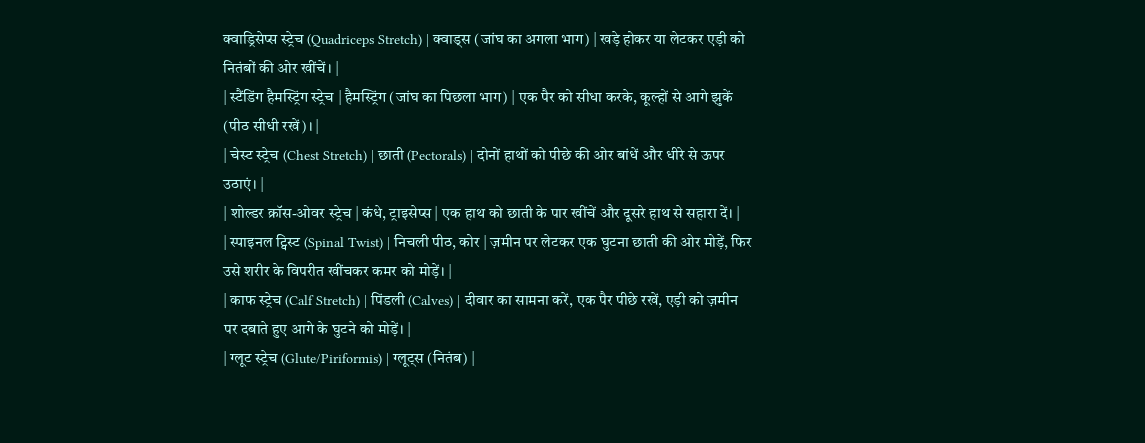क्वाड्रिसेप्स स्ट्रेच (Quadriceps Stretch) | क्वाड्स (जांघ का अगला भाग) | खड़े होकर या लेटकर एड़ी को नितंबों की ओर खींचें। |
| स्टैंडिंग हैमस्ट्रिंग स्ट्रेच | हैमस्ट्रिंग (जांघ का पिछला भाग) | एक पैर को सीधा करके, कूल्हों से आगे झुकें (पीठ सीधी रखें)। |
| चेस्ट स्ट्रेच (Chest Stretch) | छाती (Pectorals) | दोनों हाथों को पीछे की ओर बांधें और धीरे से ऊपर उठाएं। |
| शोल्डर क्रॉस-ओवर स्ट्रेच | कंधे, ट्राइसेप्स | एक हाथ को छाती के पार खींचें और दूसरे हाथ से सहारा दें। |
| स्पाइनल ट्विस्ट (Spinal Twist) | निचली पीठ, कोर | ज़मीन पर लेटकर एक घुटना छाती की ओर मोड़ें, फिर उसे शरीर के विपरीत खींचकर कमर को मोड़ें। |
| काफ स्ट्रेच (Calf Stretch) | पिंडली (Calves) | दीवार का सामना करें, एक पैर पीछे रखें, एड़ी को ज़मीन पर दबाते हुए आगे के घुटने को मोड़ें। |
| ग्लूट स्ट्रेच (Glute/Piriformis) | ग्लूट्स (नितंब) |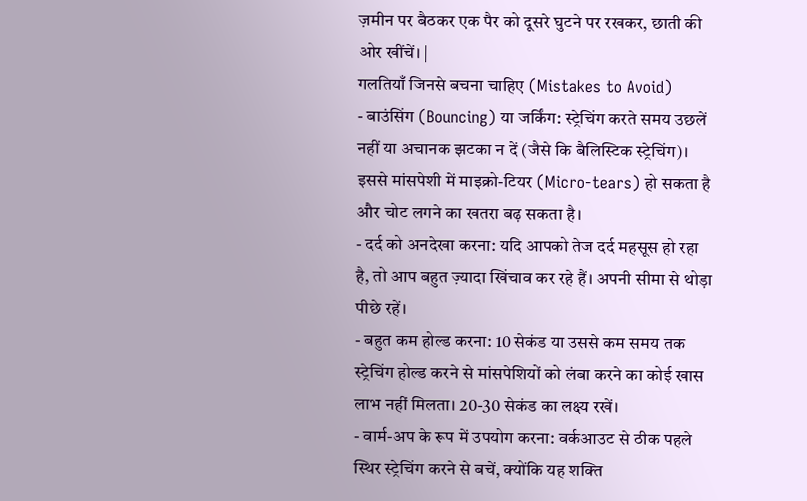ज़मीन पर बैठकर एक पैर को दूसरे घुटने पर रखकर, छाती की ओर खींचें। |
गलतियाँ जिनसे बचना चाहिए (Mistakes to Avoid)
- बाउंसिंग (Bouncing) या जर्किंग: स्ट्रेचिंग करते समय उछलें नहीं या अचानक झटका न दें (जैसे कि बैलिस्टिक स्ट्रेचिंग)। इससे मांसपेशी में माइक्रो-टियर (Micro-tears) हो सकता है और चोट लगने का खतरा बढ़ सकता है।
- दर्द को अनदेखा करना: यदि आपको तेज दर्द महसूस हो रहा है, तो आप बहुत ज़्यादा खिंचाव कर रहे हैं। अपनी सीमा से थोड़ा पीछे रहें।
- बहुत कम होल्ड करना: 10 सेकंड या उससे कम समय तक स्ट्रेचिंग होल्ड करने से मांसपेशियों को लंबा करने का कोई खास लाभ नहीं मिलता। 20-30 सेकंड का लक्ष्य रखें।
- वार्म-अप के रूप में उपयोग करना: वर्कआउट से ठीक पहले स्थिर स्ट्रेचिंग करने से बचें, क्योंकि यह शक्ति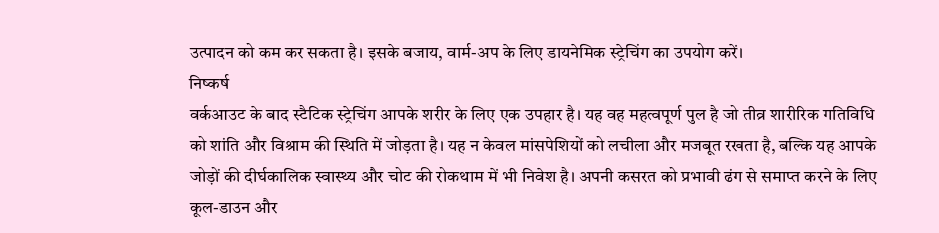उत्पादन को कम कर सकता है। इसके बजाय, वार्म-अप के लिए डायनेमिक स्ट्रेचिंग का उपयोग करें।
निष्कर्ष
वर्कआउट के बाद स्टैटिक स्ट्रेचिंग आपके शरीर के लिए एक उपहार है। यह वह महत्वपूर्ण पुल है जो तीव्र शारीरिक गतिविधि को शांति और विश्राम की स्थिति में जोड़ता है। यह न केवल मांसपेशियों को लचीला और मजबूत रखता है, बल्कि यह आपके जोड़ों की दीर्घकालिक स्वास्थ्य और चोट की रोकथाम में भी निवेश है। अपनी कसरत को प्रभावी ढंग से समाप्त करने के लिए कूल-डाउन और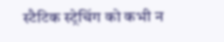स्टैटिक स्ट्रेचिंग को कभी न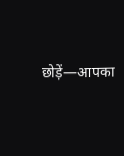छोड़ें—आपका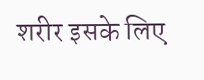शरीर इसके लिए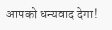आपको धन्यवाद देगा!